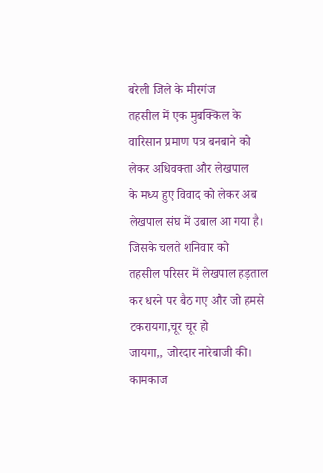बरेली जिले के मीरगंज
तहसील में एक मुबक्किल के वारिसान प्रमाण पत्र बनबाने को लेकर अधिवक्ता और लेखपाल
के मध्य हुए विवाद को लेकर अब लेखपाल संघ में उबाल आ गया है। जिसके चलते शनिवार को
तहसील परिसर में लेखपाल हड़ताल कर धरने पर बैठ गए और जो हमसे टकरायगा,चूर चूर हो
जायगा,, जोरदार नारेबाजी की। कामकाज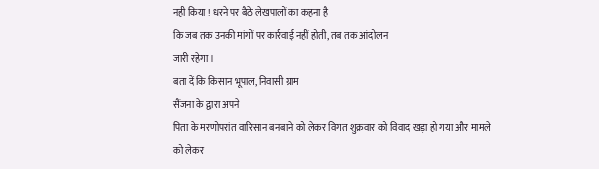नही किया ! धरने पर बैठे लेखपालों का कहना है
कि जब तक उनकी मांगों पर कार्रवाई नहीं होती, तब तक आंदोलन
जारी रहेगा।
बता दें कि किसान भूपाल, निवासी ग्राम
सैंजना के द्वारा अपने
पिता के मरणोपरांत वारिसान बनबाने को लेकर विगत शुक्रवार को विवाद खड़ा हो गया और मामले
को लेकर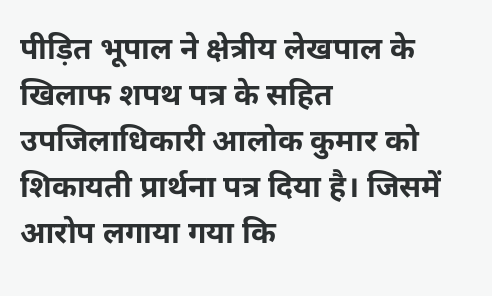पीड़ित भूपाल ने क्षेत्रीय लेखपाल के खिलाफ शपथ पत्र के सहित उपजिलाधिकारी आलोक कुमार को
शिकायती प्रार्थना पत्र दिया है। जिसमें आरोप लगाया गया कि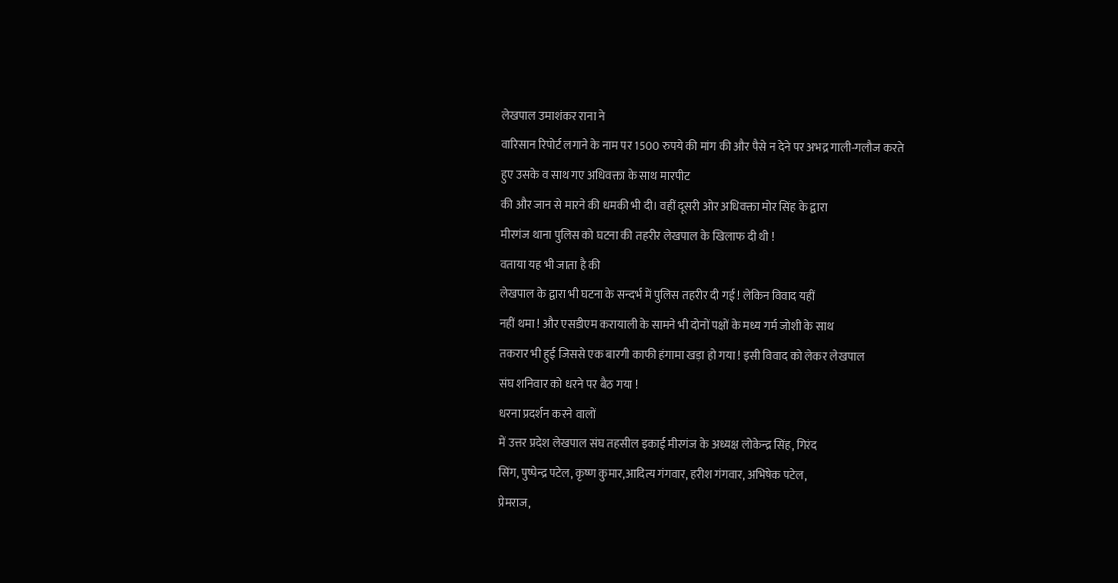लेखपाल उमाशंकर राना ने
वारिसान रिपोर्ट लगाने के नाम पर 1500 रुपये की मांग की और पैसे न देने पर अभद्र गाली-गलौज करते
हुए उसके व साथ गए अधिवक्ता के साथ मारपीट
की और जान से मारने की धमकी भी दी। वहीं दूसरी ओर अधिवक्ता मोर सिंह के द्वारा
मीरगंज थाना पुलिस को घटना की तहरीर लेखपाल के खिलाफ दी थी !
वताया यह भी जाता है की
लेखपाल के द्वारा भी घटना के सन्दर्भ में पुलिस तहरीर दी गई ! लेकिन विवाद यहीं
नहीं थमा ! और एसडीएम करायाली के सामने भी दोनों पक्षों के मध्य गर्म जोशी के साथ
तकरार भी हुई जिससे एक बारगी काफी हंगामा खड़ा हो गया ! इसी विवाद को लेकर लेखपाल
संघ शनिवार को धरने पर बैठ गया !
धरना प्रदर्शन करने वालों
में उत्तर प्रदेश लेखपाल संघ तहसील इकाई मीरगंज के अध्यक्ष लोकेन्द्र सिंह, गिरंद
सिंग, पुष्पेन्द्र पटेल, कृष्ण कुमार,आदित्य गंगवार, हरीश गंगवार, अभिषेक पटेल,
प्रेमराज,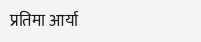प्रतिमा आर्या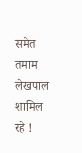समेत तमाम लेखपाल शामिल रहे !